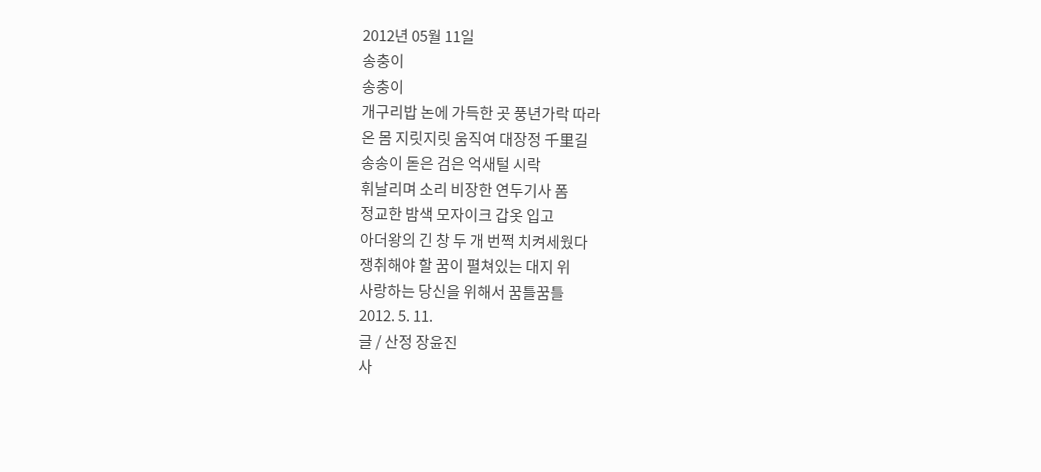2012년 05월 11일
송충이
송충이
개구리밥 논에 가득한 곳 풍년가락 따라
온 몸 지릿지릿 움직여 대장정 千里길
송송이 돋은 검은 억새털 시락
휘날리며 소리 비장한 연두기사 폼
정교한 밤색 모자이크 갑옷 입고
아더왕의 긴 창 두 개 번쩍 치켜세웠다
쟁취해야 할 꿈이 펼쳐있는 대지 위
사랑하는 당신을 위해서 꿈틀꿈틀
2012. 5. 11.
글 / 산정 장윤진
사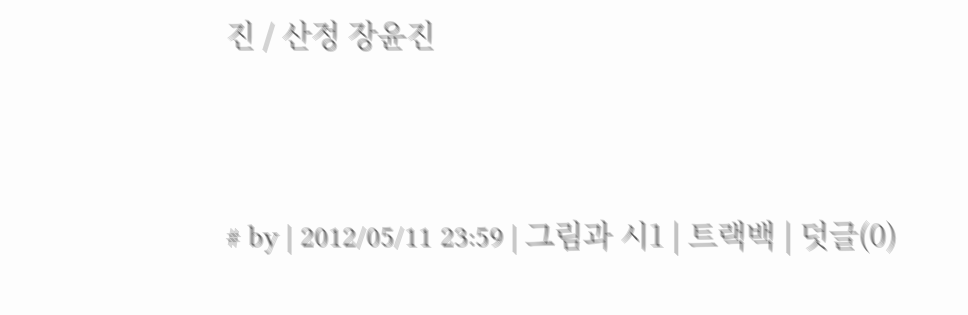진 / 산정 장윤진




# by | 2012/05/11 23:59 | 그림과 시1 | 트랙백 | 덧글(0)